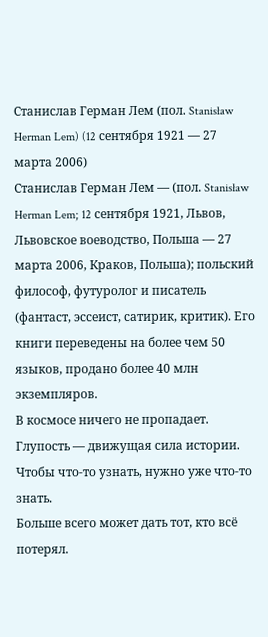Станислав Герман Лем (пол. Stanisław Herman Lem) (12 сентября 1921 — 27 марта 2006)
Станислав Герман Лем — (пол. Stanisław Herman Lem; 12 сентября 1921, Львов, Львовское воеводство, Польша — 27 марта 2006, Краков, Польша); польский философ, футуролог и писатель (фантаст, эссеист, сатирик, критик). Его книги переведены на более чем 50 языков, продано более 40 млн экземпляров.
В космосе ничего не пропадает.
Глупость — движущая сила истории.
Чтобы что-то узнать, нужно уже что-то знать.
Больше всего может дать тот, кто всё потерял.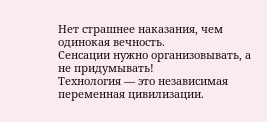Нет страшнее наказания, чем одинокая вечность.
Сенсации нужно организовывать, а не придумывать!
Технология — это независимая переменная цивилизации.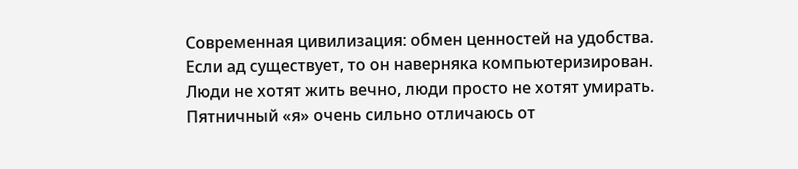Современная цивилизация: обмен ценностей на удобства.
Если ад существует, то он наверняка компьютеризирован.
Люди не хотят жить вечно, люди просто не хотят умирать.
Пятничный «я» очень сильно отличаюсь от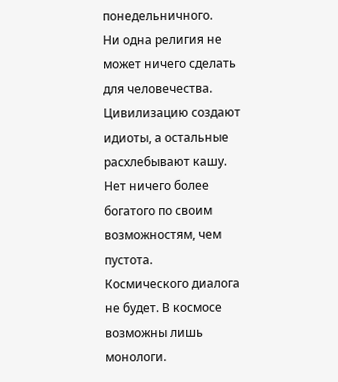понедельничного.
Ни одна религия не может ничего сделать для человечества.
Цивилизацию создают идиоты, а остальные расхлебывают кашу.
Нет ничего более богатого по своим возможностям, чем пустота.
Космического диалога не будет. В космосе возможны лишь монологи.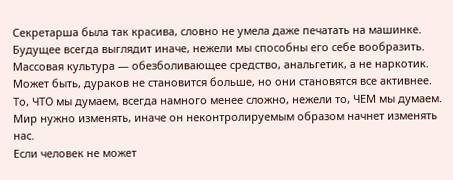Секретарша была так красива, словно не умела даже печатать на машинке.
Будущее всегда выглядит иначе, нежели мы способны его себе вообразить.
Массовая культура — обезболивающее средство, анальгетик, а не наркотик.
Может быть, дураков не становится больше, но они становятся все активнее.
То, ЧТО мы думаем, всегда намного менее сложно, нежели то, ЧЕМ мы думаем.
Мир нужно изменять, иначе он неконтролируемым образом начнет изменять нас.
Если человек не может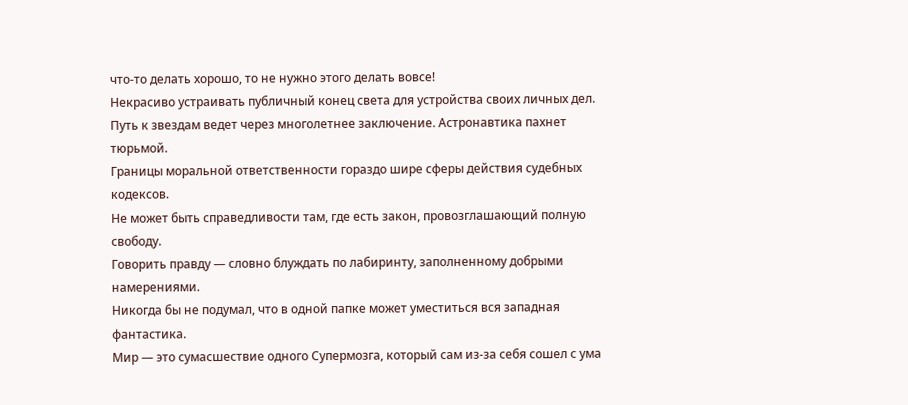что-то делать хорошо, то не нужно этого делать вовсе!
Некрасиво устраивать публичный конец света для устройства своих личных дел.
Путь к звездам ведет через многолетнее заключение. Астронавтика пахнет тюрьмой.
Границы моральной ответственности гораздо шире сферы действия судебных кодексов.
Не может быть справедливости там, где есть закон, провозглашающий полную свободу.
Говорить правду — словно блуждать по лабиринту, заполненному добрыми намерениями.
Никогда бы не подумал, что в одной папке может уместиться вся западная фантастика.
Мир — это сумасшествие одного Супермозга, который сам из-за себя сошел с ума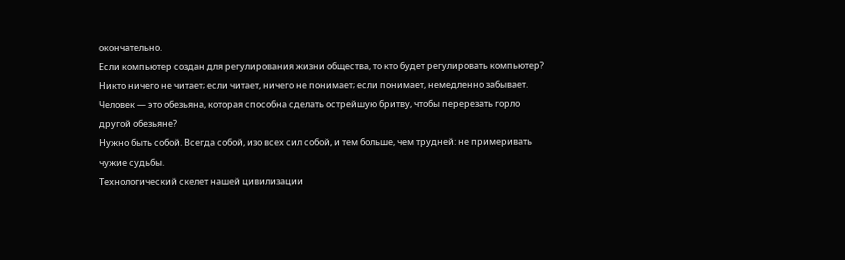окончательно.
Если компьютер создан для регулирования жизни общества, то кто будет регулировать компьютер?
Никто ничего не читает; если читает, ничего не понимает; если понимает, немедленно забывает.
Человек — это обезьяна, которая способна сделать острейшую бритву, чтобы перерезать горло другой обезьяне?
Нужно быть собой. Всегда собой, изо всех сил собой, и тем больше, чем трудней: не примеривать чужие судьбы.
Технологический скелет нашей цивилизации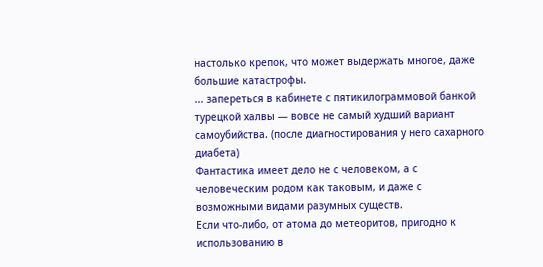настолько крепок, что может выдержать многое, даже большие катастрофы.
... запереться в кабинете с пятикилограммовой банкой турецкой халвы — вовсе не самый худший вариант самоубийства. (после диагностирования у него сахарного диабета)
Фантастика имеет дело не с человеком, а с человеческим родом как таковым, и даже с возможными видами разумных существ.
Если что-либо, от атома до метеоритов, пригодно к использованию в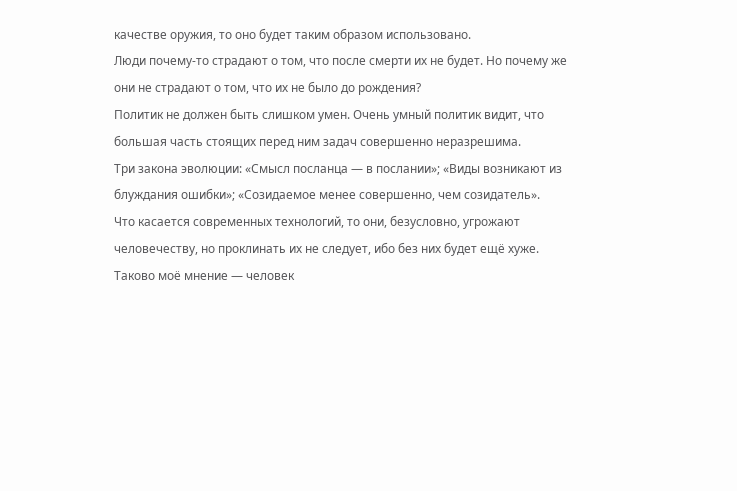качестве оружия, то оно будет таким образом использовано.
Люди почему-то страдают о том, что после смерти их не будет. Но почему же они не страдают о том, что их не было до рождения?
Политик не должен быть слишком умен. Очень умный политик видит, что большая часть стоящих перед ним задач совершенно неразрешима.
Три закона эволюции: «Смысл посланца — в послании»; «Виды возникают из блуждания ошибки»; «Созидаемое менее совершенно, чем созидатель».
Что касается современных технологий, то они, безусловно, угрожают человечеству, но проклинать их не следует, ибо без них будет ещё хуже.
Таково моё мнение — человек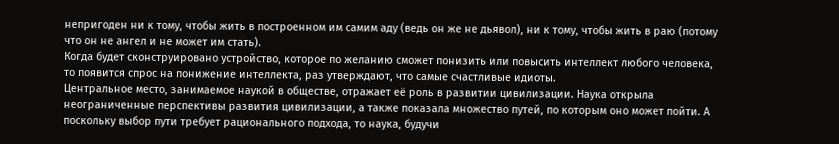непригоден ни к тому, чтобы жить в построенном им самим аду (ведь он же не дьявол), ни к тому, чтобы жить в раю (потому что он не ангел и не может им стать).
Когда будет сконструировано устройство, которое по желанию сможет понизить или повысить интеллект любого человека, то появится спрос на понижение интеллекта, раз утверждают, что самые счастливые идиоты.
Центральное место, занимаемое наукой в обществе, отражает её роль в развитии цивилизации. Наука открыла неограниченные перспективы развития цивилизации, а также показала множество путей, по которым оно может пойти. А поскольку выбор пути требует рационального подхода, то наука, будучи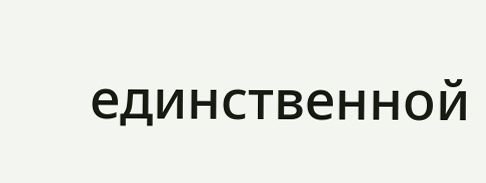единственной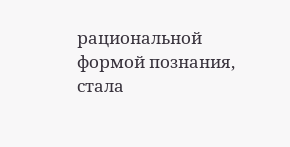рациональной формой познания, стала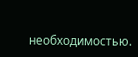необходимостью.